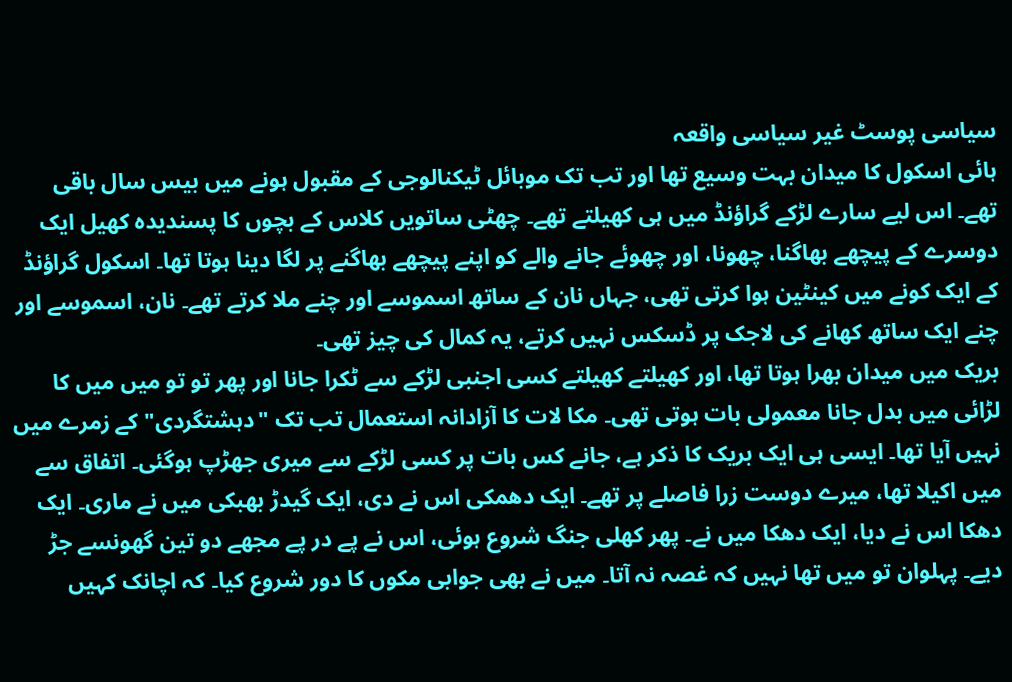سیاسی پوسٹ غیر سیاسی واقعہ
ہائی اسکول کا میدان بہت وسیع تھا اور تب تک موبائل ٹیکنالوجی کے مقبول ہونے میں بیس سال باقی تھے۔ اس لیے سارے لڑکے گراؤنڈ میں ہی کھیلتے تھے۔ چھٹی ساتویں کلاس کے بچوں کا پسندیدہ کھیل ایک دوسرے کے پیچھے بھاگنا، چھونا، اور چھوئے جانے والے کو اپنے پیچھے بھاگنے پر لگا دینا ہوتا تھا۔ اسکول گراؤنڈ کے ایک کونے میں کینٹین ہوا کرتی تھی، جہاں نان کے ساتھ اسموسے اور چنے ملا کرتے تھے۔ نان، اسموسے اور چنے ایک ساتھ کھانے کی لاجک پر ڈسکس نہیں کرتے، یہ کمال کی چیز تھی۔
بریک میں میدان بھرا ہوتا تھا، اور کھیلتے کھیلتے کسی اجنبی لڑکے سے ٹکرا جانا اور پھر تو تو میں میں کا لڑائی میں بدل جانا معمولی بات ہوتی تھی۔ مکا لات کا آزادانہ استعمال تب تک "دہشتگردی" کے زمرے میں نہیں آیا تھا۔ ایسی ہی ایک بریک کا ذکر ہے، جانے کس بات پر کسی لڑکے سے میری جھڑپ ہوگئی۔ اتفاق سے میں اکیلا تھا، میرے دوست زرا فاصلے پر تھے۔ ایک دھمکی اس نے دی، ایک گیدڑ بھبکی میں نے ماری۔ ایک دھکا اس نے دیا، ایک دھکا میں نے۔ پھر کھلی جنگ شروع ہوئی، اس نے پے در پے مجھے دو تین گھونسے جڑ دیے۔ پہلوان تو میں تھا نہیں کہ غصہ نہ آتا۔ میں نے بھی جوابی مکوں کا دور شروع کیا۔ کہ اچانک کہیں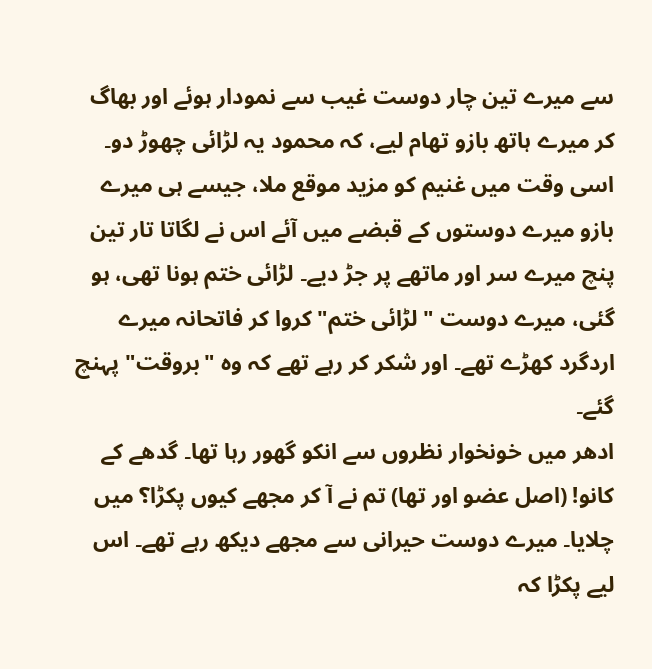سے میرے تین چار دوست غیب سے نمودار ہوئے اور بھاگ کر میرے ہاتھ بازو تھام لیے، کہ محمود یہ لڑائی چھوڑ دو۔ اسی وقت میں غنیم کو مزید موقع ملا، جیسے ہی میرے بازو میرے دوستوں کے قبضے میں آئے اس نے لگاتا تار تین پنچ میرے سر اور ماتھے پر جڑ دیے۔ لڑائی ختم ہونا تھی، ہو گئی، میرے دوست "لڑائی ختم" کروا کر فاتحانہ میرے اردگرد کھڑے تھے۔ اور شکر کر رہے تھے کہ وہ "بروقت" پہنچ گئے۔
ادھر میں خونخوار نظروں سے انکو گھور رہا تھا۔ گدھے کے کانو! (اصل عضو اور تھا) تم نے آ کر مجھے کیوں پکڑا؟ میں چلایا۔ میرے دوست حیرانی سے مجھے دیکھ رہے تھے۔ اس لیے پکڑا کہ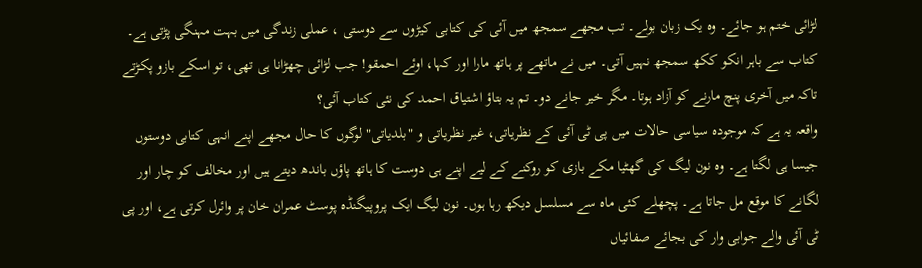لڑائی ختم ہو جائے۔ وہ یک زبان بولے۔ تب مجھے سمجھ میں آئی کی کتابی کیڑوں سے دوستی ، عملی زندگی میں بہت مہنگی پڑتی ہے۔ کتاب سے باہر انکو ککھ سمجھ نہیں آتی۔ میں نے ماتھے پر ہاتھ مارا اور کہا، اوئے احمقو! جب لڑائی چھڑانا ہی تھی، تو اسکے بازو پکڑتے تاکہ میں آخری پنچ مارنے کو آزاد ہوتا۔ مگر خیر جانے دو۔ تم یہ بتاؤ اشتیاق احمد کی نئی کتاب آئی؟
واقعہ یہ ہے کہ موجودہ سیاسی حالات میں پی ٹی آئی کے نظریاتی، غیر نظریاتی و "بلدیاتی" لوگوں کا حال مجھے اپنے انہی کتابی دوستوں جیسا ہی لگتا ہے۔ وہ نون لیگ کی گھٹیا مکے بازی کو روکنے کے لیے اپنے ہی دوست کا ہاتھ پاؤں باندھ دیتے ہیں اور مخالف کو چار اور لگانے کا موقع مل جاتا ہے۔ پچھلے کئی ماہ سے مسلسل دیکھ رہا ہوں۔ نون لیگ ایک پروپیگنڈہ پوسٹ عمران خان پر وائرل کرتی ہے، اور پی ٹی آئی والے جوابی وار کی بجائے صفائیاں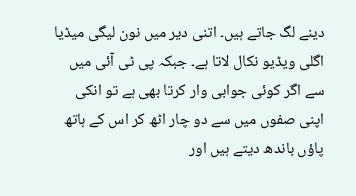دینے لگ جاتے ہیں۔ اتنی دیر میں نون لیگی میڈیا اگلی ویڈیو نکال لاتا ہے۔ جبکہ پی ٹی آئی میں سے اگر کوئی جوابی وار کرتا بھی ہے تو انکی اپنی صفوں میں سے دو چار اٹھ کر اس کے ہاتھ پاؤں باندھ دیتے ہیں اور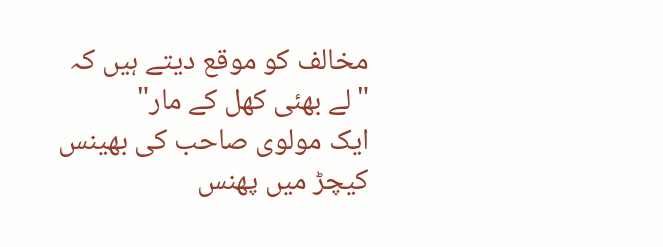مخالف کو موقع دیتے ہیں کہ "لے بھئی کھل کے مار"
ایک مولوی صاحب کی بھینس کیچڑ میں پھنس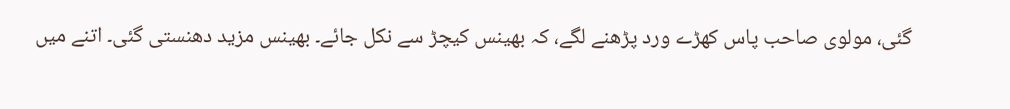گئی، مولوی صاحب پاس کھڑے ورد پڑھنے لگے، کہ بھینس کیچڑ سے نکل جائے۔ بھینس مزید دھنستی گئی۔ اتنے میں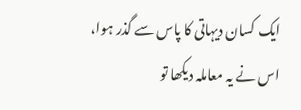ایک کسان دیہاتی کا پاس سے گذر ہوا، اس نے یہ معاملہ دیکھا تو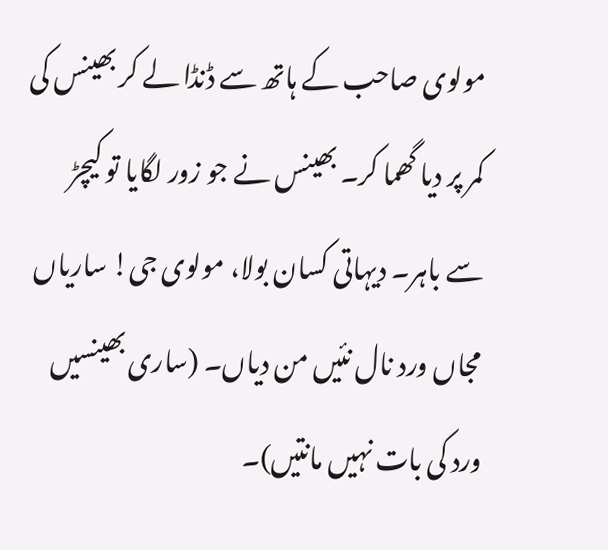مولوی صاحب کے ہاتھ سے ڈنڈا لے کر بھینس کی کمر پر دیا گھما کر۔ بھینس نے جو زور لگایا تو کیچڑ سے باہر۔ دیہاتی کسان بولا، مولوی جی! ساریاں مجاں ورد نال نئیں من دیاں۔ (ساری بھینسیں ورد کی بات نہیں مانتیں)۔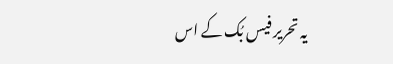یہ تحریر فیس بُک کے اس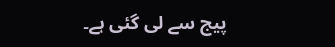پیج سے لی گئی ہے۔